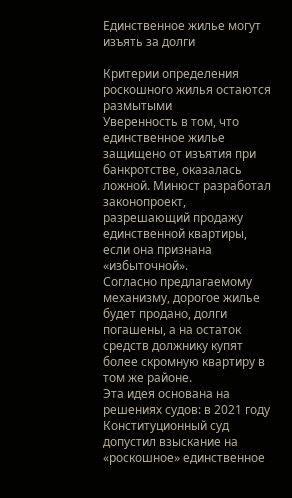Единственное жилье могут изъять за долги

Критерии определения роскошного жилья остаются размытыми
Уверенность в том, что единственное жилье защищено от изъятия при банкротстве, оказалась ложной. Минюст разработал законопроект, разрешающий продажу единственной квартиры, если она признана «избыточной».
Согласно предлагаемому механизму, дорогое жилье будет продано, долги погашены, а на остаток средств должнику купят более скромную квартиру в том же районе.
Эта идея основана на решениях судов: в 2021 году Конституционный суд допустил взыскание на «роскошное» единственное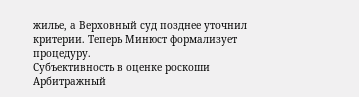жилье, а Верховный суд позднее уточнил критерии. Теперь Минюст формализует процедуру.
Субъективность в оценке роскоши
Арбитражный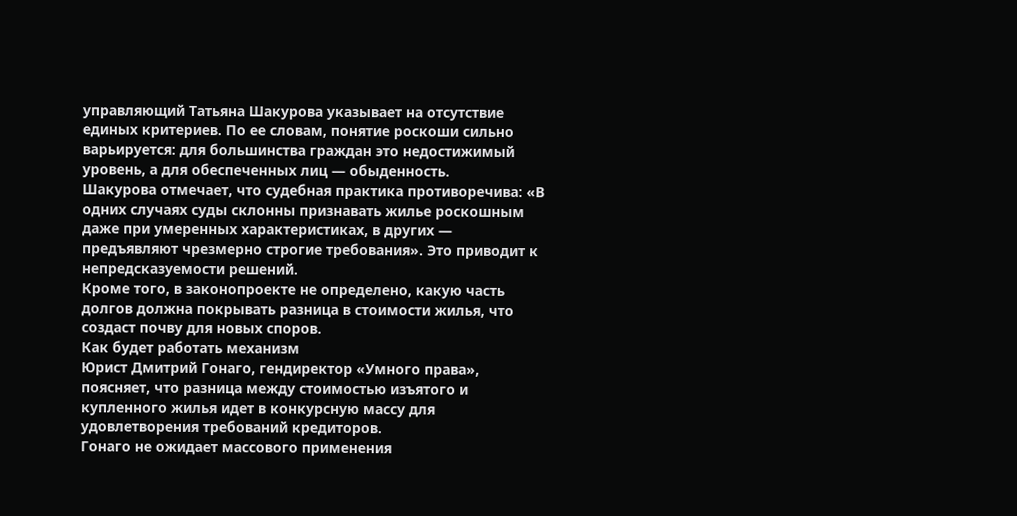управляющий Татьяна Шакурова указывает на отсутствие единых критериев. По ее словам, понятие роскоши сильно варьируется: для большинства граждан это недостижимый уровень, а для обеспеченных лиц — обыденность.
Шакурова отмечает, что судебная практика противоречива: «В одних случаях суды склонны признавать жилье роскошным даже при умеренных характеристиках, в других — предъявляют чрезмерно строгие требования». Это приводит к непредсказуемости решений.
Кроме того, в законопроекте не определено, какую часть долгов должна покрывать разница в стоимости жилья, что создаст почву для новых споров.
Как будет работать механизм
Юрист Дмитрий Гонаго, гендиректор «Умного права», поясняет, что разница между стоимостью изъятого и купленного жилья идет в конкурсную массу для удовлетворения требований кредиторов.
Гонаго не ожидает массового применения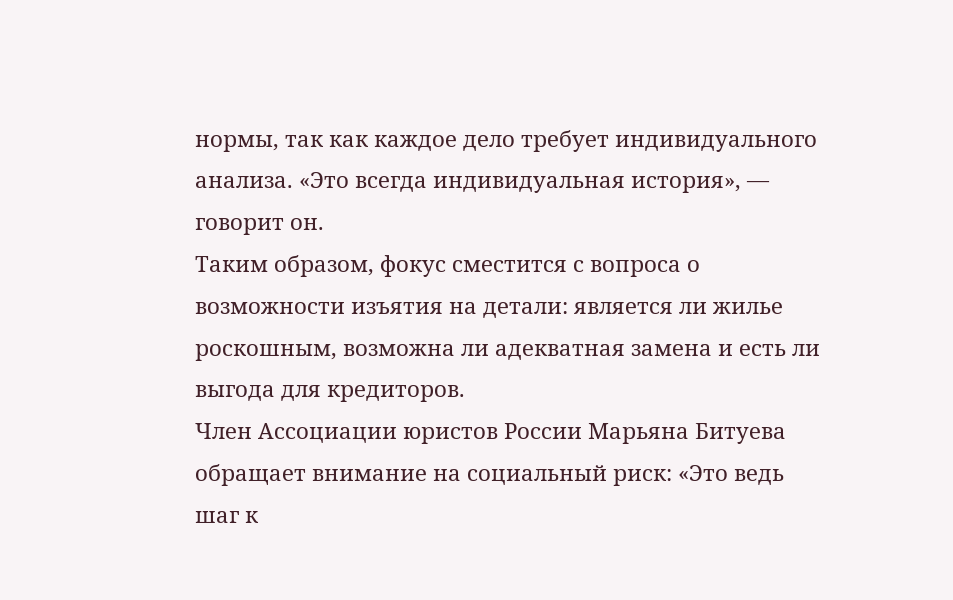нормы, так как каждое дело требует индивидуального анализа. «Это всегда индивидуальная история», — говорит он.
Таким образом, фокус сместится с вопроса о возможности изъятия на детали: является ли жилье роскошным, возможна ли адекватная замена и есть ли выгода для кредиторов.
Член Ассоциации юристов России Марьяна Битуева обращает внимание на социальный риск: «Это ведь шаг к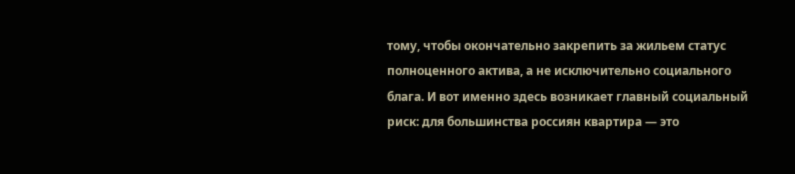тому, чтобы окончательно закрепить за жильем статус полноценного актива, а не исключительно социального блага. И вот именно здесь возникает главный социальный риск: для большинства россиян квартира — это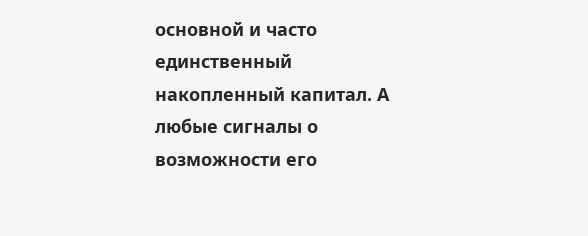основной и часто единственный накопленный капитал. А любые сигналы о возможности его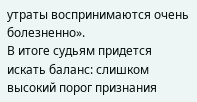утраты воспринимаются очень болезненно».
В итоге судьям придется искать баланс: слишком высокий порог признания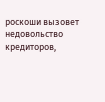роскоши вызовет недовольство кредиторов,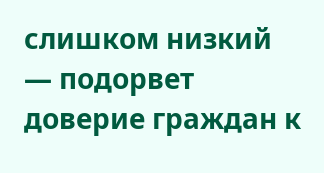слишком низкий — подорвет доверие граждан к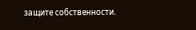защите собственности.